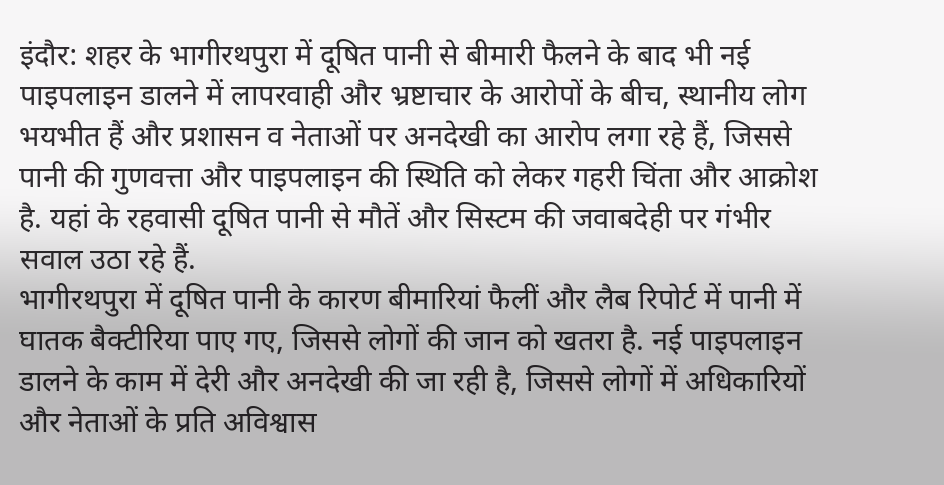इंदौर: शहर के भागीरथपुरा में दूषित पानी से बीमारी फैलने के बाद भी नई पाइपलाइन डालने में लापरवाही और भ्रष्टाचार के आरोपों के बीच, स्थानीय लोग भयभीत हैं और प्रशासन व नेताओं पर अनदेखी का आरोप लगा रहे हैं, जिससे पानी की गुणवत्ता और पाइपलाइन की स्थिति को लेकर गहरी चिंता और आक्रोश है. यहां के रहवासी दूषित पानी से मौतें और सिस्टम की जवाबदेही पर गंभीर सवाल उठा रहे हैं.
भागीरथपुरा में दूषित पानी के कारण बीमारियां फैलीं और लैब रिपोर्ट में पानी में घातक बैक्टीरिया पाए गए, जिससे लोगों की जान को खतरा है. नई पाइपलाइन डालने के काम में देरी और अनदेखी की जा रही है, जिससे लोगों में अधिकारियों और नेताओं के प्रति अविश्वास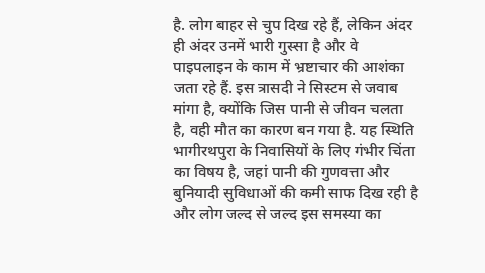है. लोग बाहर से चुप दिख रहे हैं, लेकिन अंदर ही अंदर उनमें भारी गुस्सा है और वे पाइपलाइन के काम में भ्रष्टाचार की आशंका जता रहे हैं. इस त्रासदी ने सिस्टम से जवाब मांगा है, क्योंकि जिस पानी से जीवन चलता है, वही मौत का कारण बन गया है. यह स्थिति भागीरथपुरा के निवासियों के लिए गंभीर चिंता का विषय है, जहां पानी की गुणवत्ता और बुनियादी सुविधाओं की कमी साफ दिख रही है और लोग जल्द से जल्द इस समस्या का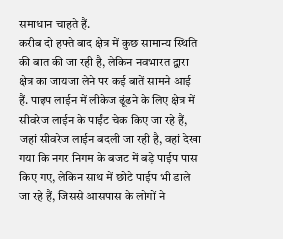समाधान चाहते हैं.
करीब दो हफ्ते बाद क्षेत्र में कुछ सामान्य स्थिति की बात की जा रही है, लेकिन नवभारत द्वारा क्षेत्र का जायजा लेने पर कई बातें सामने आई हैं. पाइप लाईन में लीकेज ढूंढने के लिए क्षेत्र में सीवरेज लाईन के पाईंट चेक किए जा रहे हैं, जहां सीवरेज लाईन बदली जा रही है, वहां देखा गया कि नगर निगम के बजट में बड़े पाईप पास किए गए, लेकिन साथ में छोटे पाईप भी डाले जा रहे हैं, जिससे आसपास के लोगों ने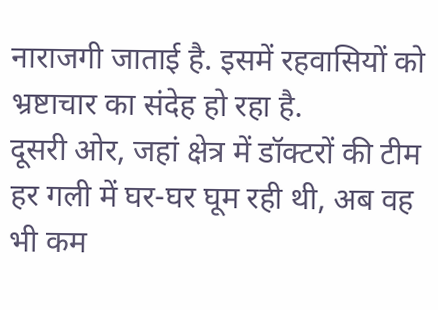नाराजगी जाताई है. इसमें रहवासियों को भ्रष्टाचार का संदेह हो रहा है.
दूसरी ओर, जहां क्षेत्र में डॉक्टरों की टीम हर गली में घर-घर घूम रही थी, अब वह भी कम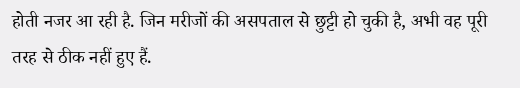होती नजर आ रही है. जिन मरीजों की असपताल से छुट्टी हो चुकी है, अभी वह पूरी तरह से ठीक नहीं हुए हैं.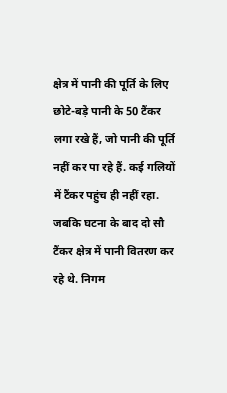क्षेत्र में पानी की पूर्ति के लिए छोटे-बड़े पानी के 50 टैंकर लगा रखे हैं, जो पानी की पूर्ति नहीं कर पा रहे हैं. कई गलियों में टैंकर पहुंच ही नहीं रहा. जबकि घटना के बाद दो सौ टैंकर क्षेत्र में पानी वितरण कर रहे थे. निगम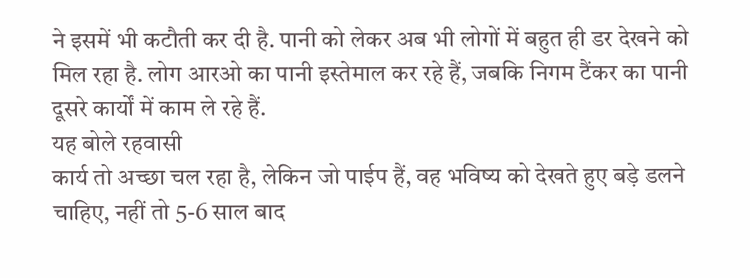ने इसमें भी कटौती कर दी है. पानी को लेकर अब भी लोगों में बहुत ही डर देखने को मिल रहा है. लोग आरओ का पानी इस्तेमाल कर रहे हैं, जबकि निगम टैंकर का पानी दूसरे कार्यों में काम ले रहे हैं.
यह बोले रहवासी
कार्य तो अच्छा चल रहा है, लेकिन जो पाईप हैं, वह भविष्य को देखते हुए बड़े डलने चाहिए, नहीं तो 5-6 साल बाद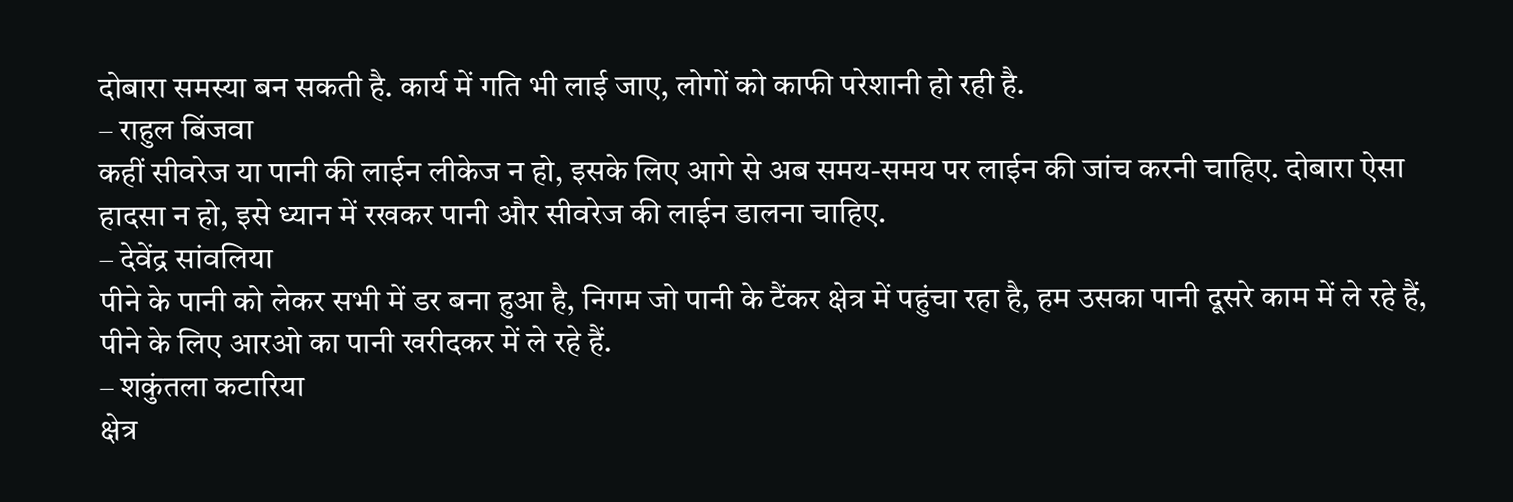दोबारा समस्या बन सकती है. कार्य में गति भी लाई जाए, लोगों को काफी परेशानी हो रही है.
– राहुल बिंजवा
कहीं सीवरेज या पानी की लाईन लीकेज न हो, इसके लिए आगे से अब समय-समय पर लाईन की जांच करनी चाहिए. दोबारा ऐसा हादसा न हो, इसे ध्यान में रखकर पानी और सीवरेज की लाईन डालना चाहिए.
– देवेंद्र सांवलिया
पीने के पानी को लेकर सभी में डर बना हुआ है, निगम जो पानी के टैंकर क्षेत्र में पहुंचा रहा है, हम उसका पानी दूसरे काम में ले रहे हैं, पीने के लिए आरओ का पानी खरीदकर में ले रहे हैं.
– शकुंतला कटारिया
क्षेत्र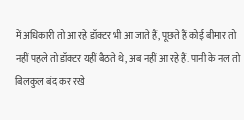में अधिकारी तो आ रहे डॉक्टर भी आ जाते हैं, पूछते हैं कोई बीमार तो नहीं पहले तो डॉक्टर यहीं बैठते थे, अब नहीं आ रहे हैं. पानी के नल तो बिलकुल बंद कर रखे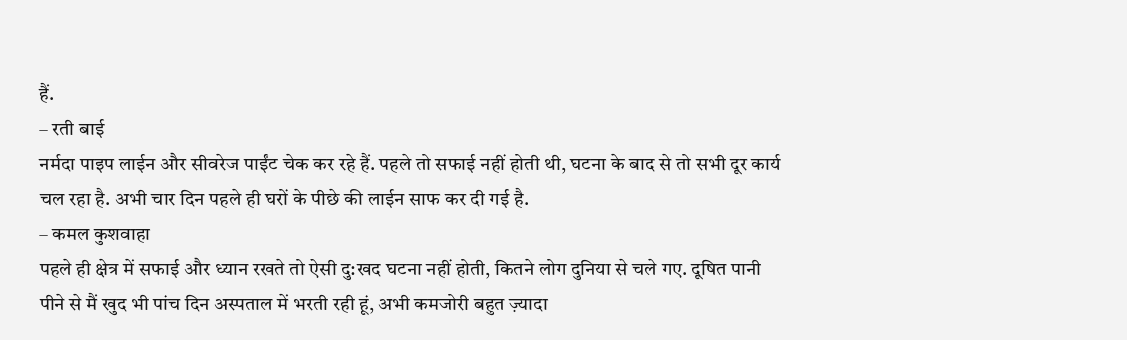हैं.
– रती बाई
नर्मदा पाइप लाईन और सीवरेज पाईंट चेक कर रहे हैं. पहले तो सफाई नहीं होती थी, घटना के बाद से तो सभी दूर कार्य चल रहा है. अभी चार दिन पहले ही घरों के पीछे की लाईन साफ कर दी गई है.
– कमल कुशवाहा
पहले ही क्षेत्र में सफाई और ध्यान रखते तो ऐसी दु:खद घटना नहीं होती, कितने लोग दुनिया से चले गए. दूषित पानी पीने से मैं खुद भी पांच दिन अस्पताल में भरती रही हूं, अभी कमजोरी बहुत ज़्यादा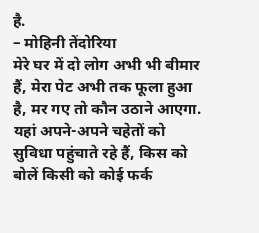है.
– मोहिनी तेंदोरिया
मेरे घर में दो लोग अभी भी बीमार हैं, मेरा पेट अभी तक फूला हुआ है, मर गए तो कौन उठाने आएगा. यहां अपने-अपने चहेतों को सुविधा पहुंचाते रहे हैं, किस को बोलें किसी को कोई फर्क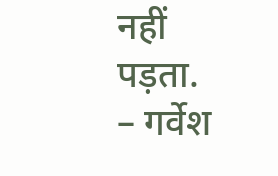नहीं पड़ता.
– गर्वेश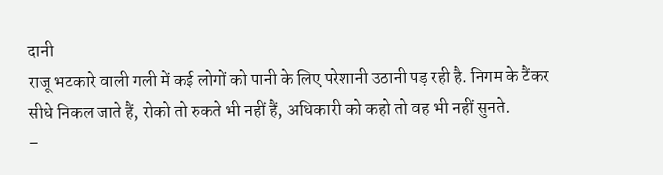दानी
राजू भटकारे वाली गली में कई लोगों को पानी के लिए परेशानी उठानी पड़ रही है. निगम के टैंकर सीधे निकल जाते हैं, रोको तो रुकते भी नहीं हैं, अधिकारी को कहो तो वह भी नहीं सुनते.
–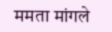ममता मांगले